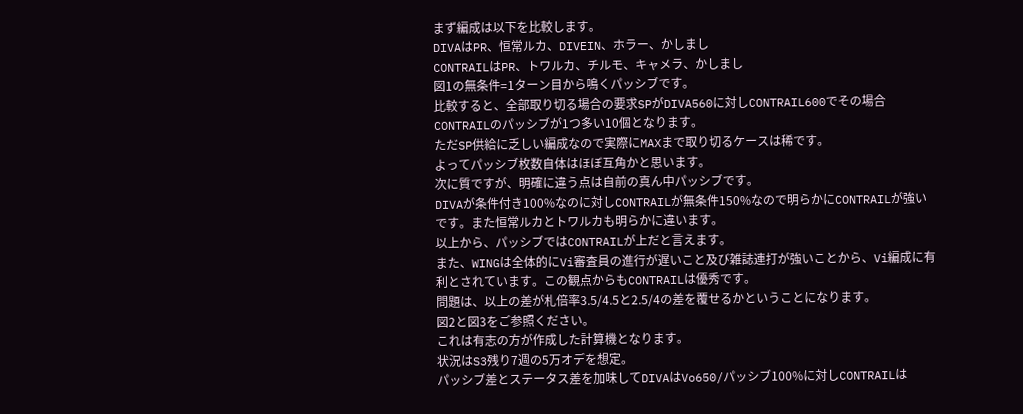まず編成は以下を比較します。
DIVAはPR、恒常ルカ、DIVEIN、ホラー、かしまし
CONTRAILはPR、トワルカ、チルモ、キャメラ、かしまし
図1の無条件=1ターン目から鳴くパッシブです。
比較すると、全部取り切る場合の要求SPがDIVA560に対しCONTRAIL600でその場合CONTRAILのパッシブが1つ多い10個となります。
ただSP供給に乏しい編成なので実際にMAXまで取り切るケースは稀です。
よってパッシブ枚数自体はほぼ互角かと思います。
次に質ですが、明確に違う点は自前の真ん中パッシブです。
DIVAが条件付き100%なのに対しCONTRAILが無条件150%なので明らかにCONTRAILが強いです。また恒常ルカとトワルカも明らかに違います。
以上から、パッシブではCONTRAILが上だと言えます。
また、WINGは全体的にVi審査員の進行が遅いこと及び雑誌連打が強いことから、Vi編成に有利とされています。この観点からもCONTRAILは優秀です。
問題は、以上の差が札倍率3.5/4.5と2.5/4の差を覆せるかということになります。
図2と図3をご参照ください。
これは有志の方が作成した計算機となります。
状況はS3残り7週の5万オデを想定。
パッシブ差とステータス差を加味してDIVAはVo650/パッシブ100%に対しCONTRAILは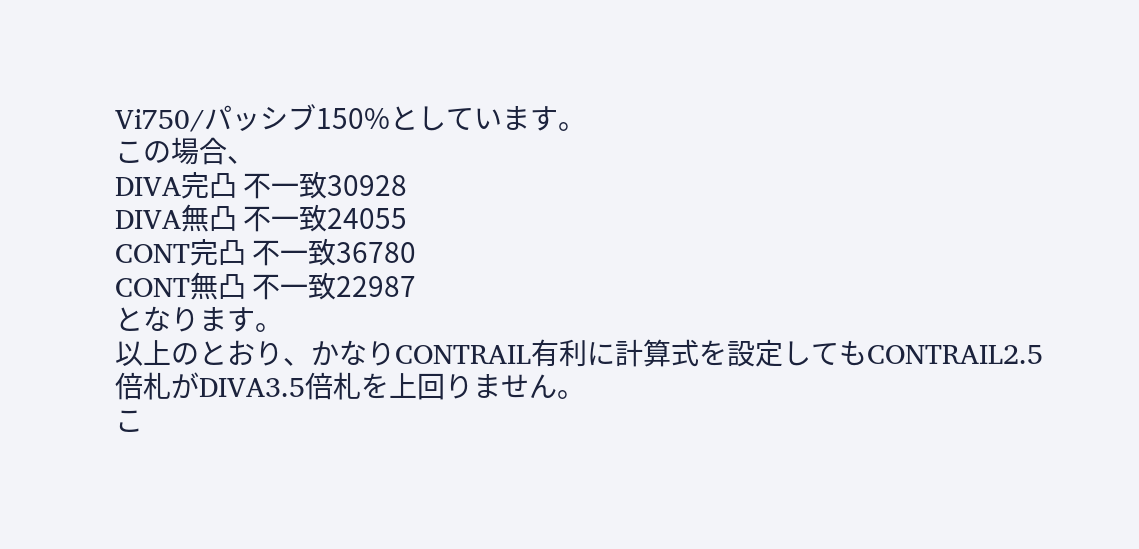Vi750/パッシブ150%としています。
この場合、
DIVA完凸 不一致30928
DIVA無凸 不一致24055
CONT完凸 不一致36780
CONT無凸 不一致22987
となります。
以上のとおり、かなりCONTRAIL有利に計算式を設定してもCONTRAIL2.5倍札がDIVA3.5倍札を上回りません。
こ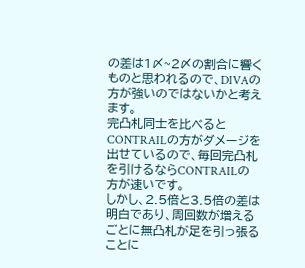の差は1〆~2〆の割合に響くものと思われるので、DIVAの方が強いのではないかと考えます。
完凸札同士を比べるとCONTRAILの方がダメージを出せているので、毎回完凸札を引けるならCONTRAILの方が速いです。
しかし、2.5倍と3.5倍の差は明白であり、周回数が増えるごとに無凸札が足を引っ張ることに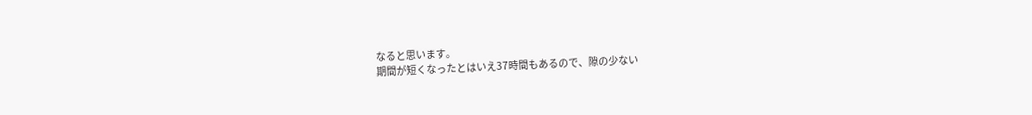なると思います。
期間が短くなったとはいえ37時間もあるので、隙の少ない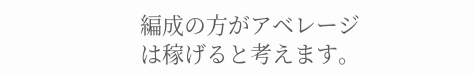編成の方がアベレージは稼げると考えます。